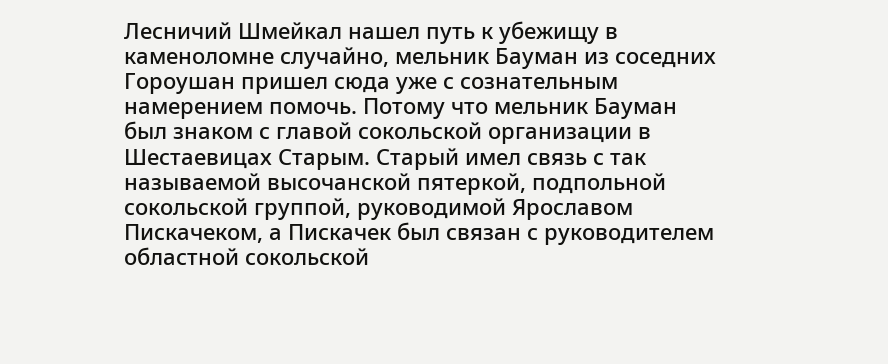Лесничий Шмейкал нашел путь к убежищу в каменоломне случайно, мельник Бауман из соседних Гороушан пришел сюда уже с сознательным намерением помочь. Потому что мельник Бауман был знаком с главой сокольской организации в Шестаевицах Старым. Старый имел связь с так называемой высочанской пятеркой, подпольной сокольской группой, руководимой Ярославом Пискачеком, а Пискачек был связан с руководителем областной сокольской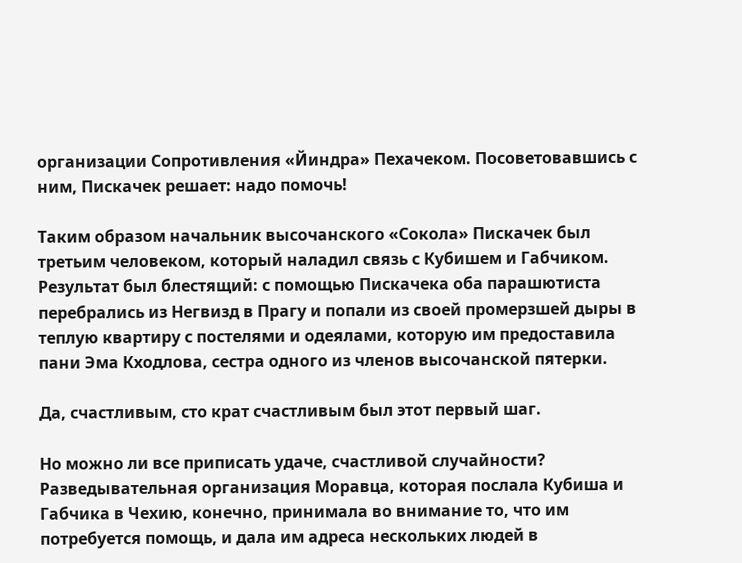организации Сопротивления «Йиндра» Пехачеком. Посоветовавшись с ним, Пискачек решает: надо помочь!

Таким образом начальник высочанского «Сокола» Пискачек был третьим человеком, который наладил связь с Кубишем и Габчиком. Результат был блестящий: с помощью Пискачека оба парашютиста перебрались из Негвизд в Прагу и попали из своей промерзшей дыры в теплую квартиру с постелями и одеялами, которую им предоставила пани Эма Кходлова, сестра одного из членов высочанской пятерки.

Да, счастливым, сто крат счастливым был этот первый шаг.

Но можно ли все приписать удаче, счастливой случайности? Разведывательная организация Моравца, которая послала Кубиша и Габчика в Чехию, конечно, принимала во внимание то, что им потребуется помощь, и дала им адреса нескольких людей в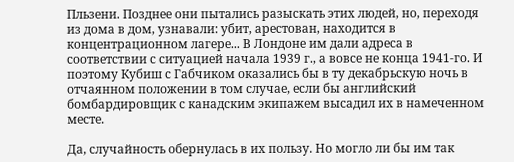Пльзени. Позднее они пытались разыскать этих людей, но, переходя из дома в дом, узнавали: убит, арестован, находится в концентрационном лагере... В Лондоне им дали адреса в соответствии с ситуацией начала 1939 г., а вовсе не конца 1941-го. И поэтому Кубиш с Габчиком оказались бы в ту декабрьскую ночь в отчаянном положении в том случае, если бы английский бомбардировщик с канадским экипажем высадил их в намеченном месте.

Да, случайность обернулась в их пользу. Но могло ли бы им так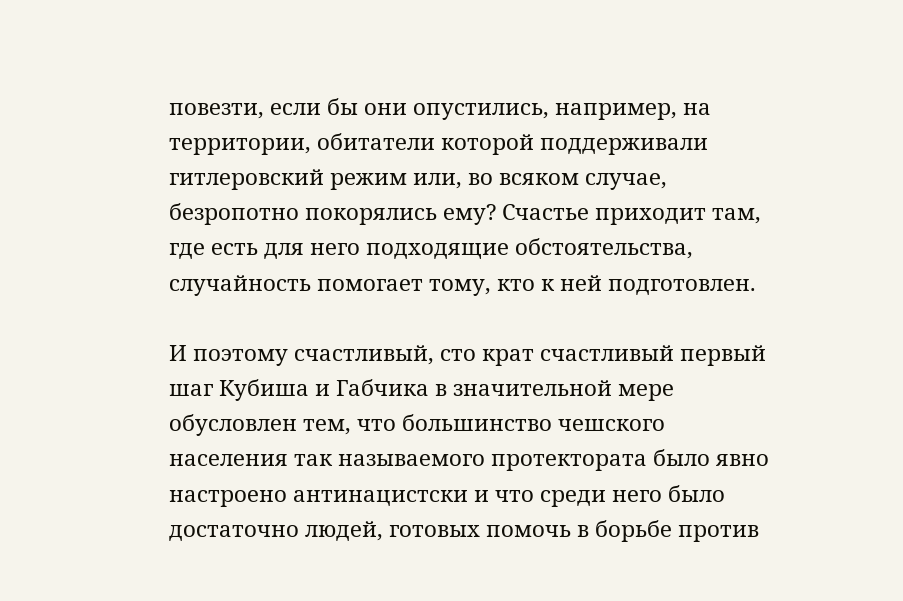повезти, если бы они опустились, например, на территории, обитатели которой поддерживали гитлеровский режим или, во всяком случае, безропотно покорялись ему? Счастье приходит там, где есть для него подходящие обстоятельства, случайность помогает тому, кто к ней подготовлен.

И поэтому счастливый, сто крат счастливый первый шаг Кубиша и Габчика в значительной мере обусловлен тем, что большинство чешского населения так называемого протектората было явно настроено антинацистски и что среди него было достаточно людей, готовых помочь в борьбе против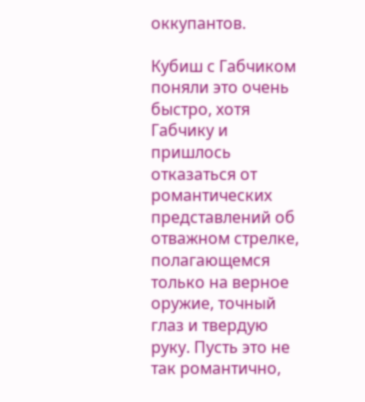оккупантов.

Кубиш с Габчиком поняли это очень быстро, хотя Габчику и пришлось отказаться от романтических представлений об отважном стрелке, полагающемся только на верное оружие, точный глаз и твердую руку. Пусть это не так романтично,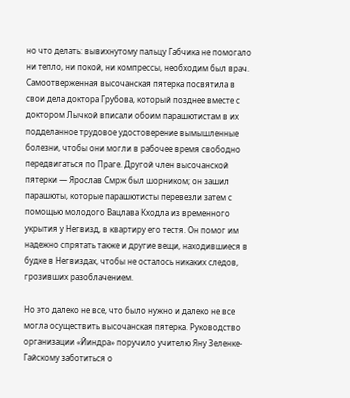но что делать: вывихнутому пальцу Габчика не помогало ни тепло, ни покой, ни компрессы, необходим был врач. Самоотверженная высочанская пятерка посвятила в свои дела доктора Грубова, который позднее вместе с доктором Лычкой вписали обоим парашютистам в их подделанное трудовое удостоверение вымышленные болезни, чтобы они могли в рабочее время свободно передвигаться по Праге. Другой член высочанской пятерки — Ярослав Смрж был шорником; он зашил парашюты, которые парашютисты перевезли затем с помощью молодого Вацлава Кходла из временного укрытия у Негвизд, в квартиру его тестя. Он помог им надежно спрятать также и другие вещи, находившиеся в будке в Негвиздах, чтобы не осталось никаких следов, грозивших разоблачением.

Но это далеко не все, что было нужно и далеко не все могла осуществить высочанская пятерка. Руководство организации «Йиндра» поручило учителю Яну Зеленке-Гайскому заботиться о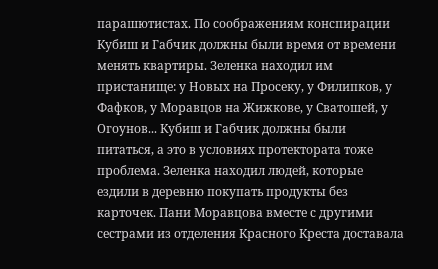парашютистах. По соображениям конспирации Кубиш и Габчик должны были время от времени менять квартиры. Зеленка находил им пристанище: у Новых на Просеку, у Филипков, у Фафков, у Моравцов на Жижкове, у Сватошей, у Огоунов... Кубиш и Габчик должны были питаться, а это в условиях протектората тоже проблема. Зеленка находил людей, которые ездили в деревню покупать продукты без карточек. Пани Моравцова вместе с другими сестрами из отделения Красного Креста доставала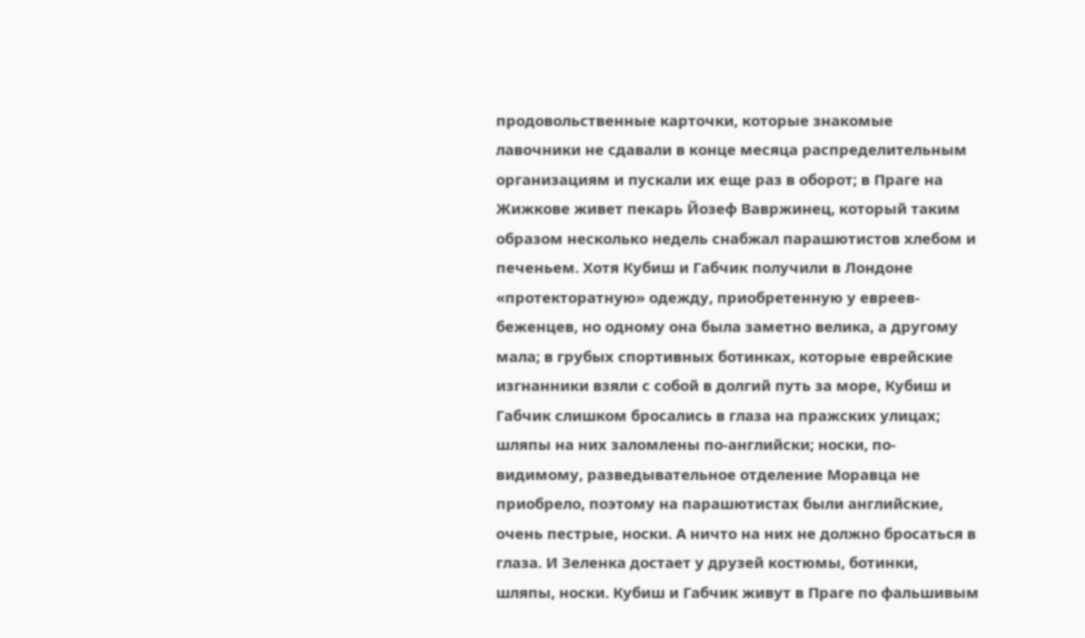продовольственные карточки, которые знакомые лавочники не сдавали в конце месяца распределительным организациям и пускали их еще раз в оборот; в Праге на Жижкове живет пекарь Йозеф Вавржинец, который таким образом несколько недель снабжал парашютистов хлебом и печеньем. Хотя Кубиш и Габчик получили в Лондоне «протекторатную» одежду, приобретенную у евреев-беженцев, но одному она была заметно велика, а другому мала; в грубых спортивных ботинках, которые еврейские изгнанники взяли с собой в долгий путь за море, Кубиш и Габчик слишком бросались в глаза на пражских улицах; шляпы на них заломлены по-английски; носки, по- видимому, разведывательное отделение Моравца не приобрело, поэтому на парашютистах были английские, очень пестрые, носки. А ничто на них не должно бросаться в глаза. И Зеленка достает у друзей костюмы, ботинки, шляпы, носки. Кубиш и Габчик живут в Праге по фальшивым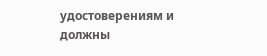удостоверениям и должны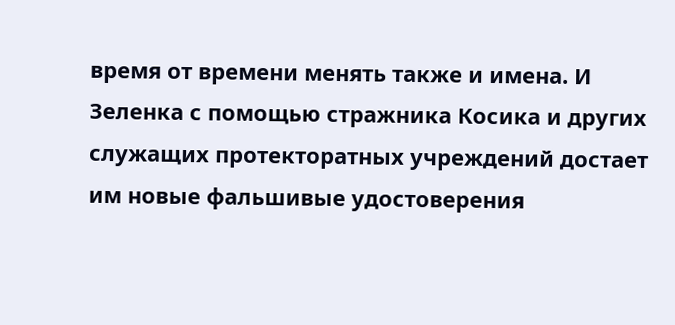время от времени менять также и имена. И Зеленка с помощью стражника Косика и других служащих протекторатных учреждений достает им новые фальшивые удостоверения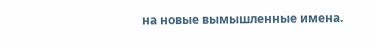на новые вымышленные имена.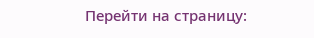Перейти на страницу: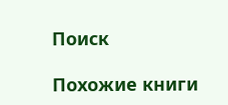Поиск

Похожие книги